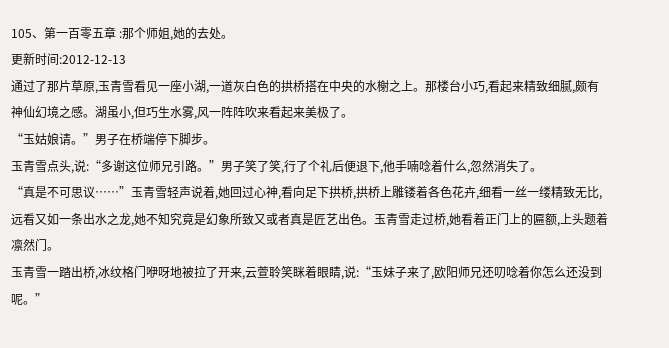105、第一百零五章 :那个师姐,她的去处。
更新时间:2012-12-13
通过了那片草原,玉青雪看见一座小湖,一道灰白色的拱桥搭在中央的水榭之上。那楼台小巧,看起来精致细腻,颇有神仙幻境之感。湖虽小,但巧生水雾,风一阵阵吹来看起来美极了。
“玉姑娘请。”男子在桥端停下脚步。
玉青雪点头,说:“多谢这位师兄引路。”男子笑了笑,行了个礼后便退下,他手喃唸着什么,忽然消失了。
“真是不可思议……”玉青雪轻声说着,她回过心神,看向足下拱桥,拱桥上雕镂着各色花卉,细看一丝一缕精致无比,远看又如一条出水之龙,她不知究竟是幻象所致又或者真是匠艺出色。玉青雪走过桥,她看着正门上的匾额,上头题着凛然门。
玉青雪一踏出桥,冰纹格门咿呀地被拉了开来,云萱聆笑眯着眼睛,说:“玉妹子来了,欧阳师兄还叨唸着你怎么还没到呢。”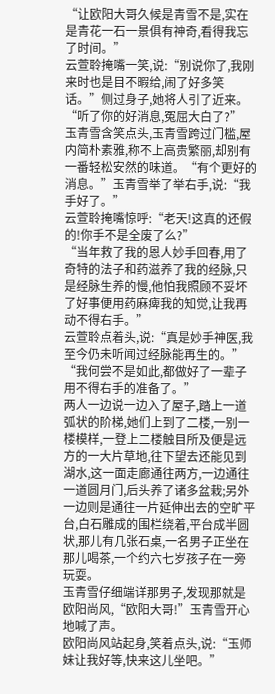“让欧阳大哥久候是青雪不是,实在是青花一石一景俱有神奇,看得我忘了时间。”
云萱聆掩嘴一笑,说:“别说你了,我刚来时也是目不暇给,闹了好多笑话。”侧过身子,她将人引了近来。“听了你的好消息,冤屈大白了?”
玉青雪含笑点头,玉青雪跨过门槛,屋内简朴素雅,称不上高贵繁丽,却别有一番轻松安然的味道。“有个更好的消息。”玉青雪举了举右手,说:“我手好了。”
云萱聆掩嘴惊呼:“老天!这真的还假的!你手不是全废了么?”
“当年救了我的恩人妙手回春,用了奇特的法子和药滋养了我的经脉,只是经脉生养的慢,他怕我照顾不妥坏了好事便用药麻痺我的知觉,让我再动不得右手。”
云萱聆点着头,说:“真是妙手神医,我至今仍未听闻过经脉能再生的。”
“我何尝不是如此,都做好了一辈子用不得右手的准备了。”
两人一边说一边入了屋子,踏上一道弧状的阶梯,她们上到了二楼,一别一楼模样,一登上二楼触目所及便是远方的一大片草地,往下望去还能见到湖水,这一面走廊通往两方,一边通往一道圆月门,后头养了诸多盆栽;另外一边则是通往一片延伸出去的空旷平台,白石雕成的围栏绕着,平台成半圆状,那儿有几张石桌,一名男子正坐在那儿喝茶,一个约六七岁孩子在一旁玩耍。
玉青雪仔细端详那男子,发现那就是欧阳尚风,“欧阳大哥!”玉青雪开心地喊了声。
欧阳尚风站起身,笑着点头,说:“玉师妹让我好等,快来这儿坐吧。”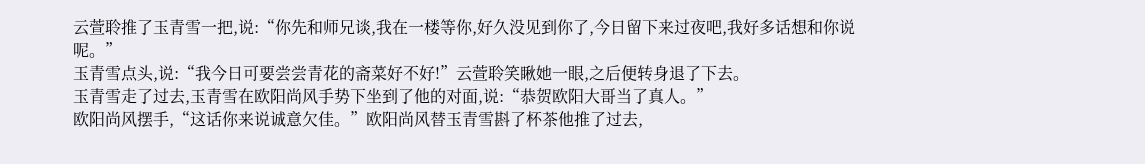云萱聆推了玉青雪一把,说:“你先和师兄谈,我在一楼等你,好久没见到你了,今日留下来过夜吧,我好多话想和你说呢。”
玉青雪点头,说:“我今日可要尝尝青花的斋菜好不好!”云萱聆笑瞅她一眼,之后便转身退了下去。
玉青雪走了过去,玉青雪在欧阳尚风手势下坐到了他的对面,说:“恭贺欧阳大哥当了真人。”
欧阳尚风摆手,“这话你来说诚意欠佳。”欧阳尚风替玉青雪斟了杯茶他推了过去,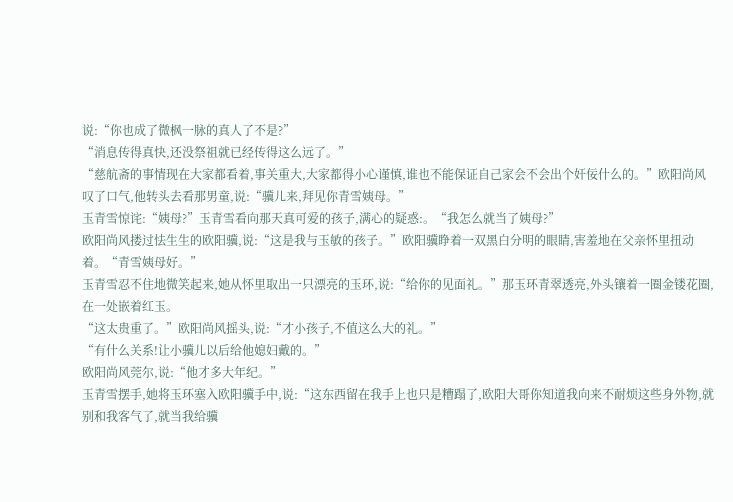说:“你也成了微枫一脉的真人了不是?”
“消息传得真快,还没祭祖就已经传得这么远了。”
“慈航斋的事情现在大家都看着,事关重大,大家都得小心谨慎,谁也不能保证自己家会不会出个奸佞什么的。”欧阳尚风叹了口气,他转头去看那男童,说:“骥儿来,拜见你青雪姨母。”
玉青雪惊诧:“姨母?”玉青雪看向那天真可爱的孩子,满心的疑惑:。“我怎么就当了姨母?”
欧阳尚风搂过怯生生的欧阳骥,说:“这是我与玉敏的孩子。”欧阳骥睁着一双黑白分明的眼睛,害羞地在父亲怀里扭动着。“青雪姨母好。”
玉青雪忍不住地微笑起来,她从怀里取出一只漂亮的玉环,说:“给你的见面礼。”那玉环青翠透亮,外头镶着一圈金镂花圈,在一处嵌着红玉。
“这太贵重了。”欧阳尚风摇头,说:“才小孩子,不值这么大的礼。”
“有什么关系!让小骥儿以后给他媳妇戴的。”
欧阳尚风莞尔,说:“他才多大年纪。”
玉青雪摆手,她将玉环塞入欧阳骥手中,说:“这东西留在我手上也只是糟蹋了,欧阳大哥你知道我向来不耐烦这些身外物,就别和我客气了,就当我给骥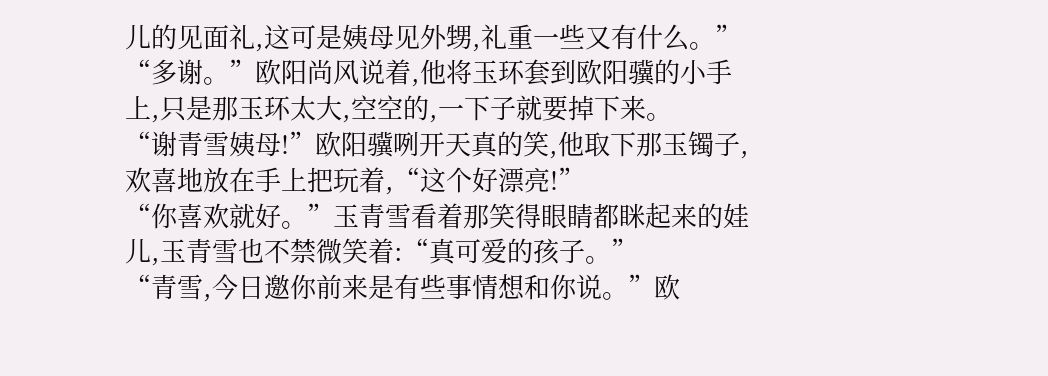儿的见面礼,这可是姨母见外甥,礼重一些又有什么。”
“多谢。”欧阳尚风说着,他将玉环套到欧阳骥的小手上,只是那玉环太大,空空的,一下子就要掉下来。
“谢青雪姨母!”欧阳骥咧开天真的笑,他取下那玉镯子,欢喜地放在手上把玩着,“这个好漂亮!”
“你喜欢就好。”玉青雪看着那笑得眼睛都眯起来的娃儿,玉青雪也不禁微笑着:“真可爱的孩子。”
“青雪,今日邀你前来是有些事情想和你说。”欧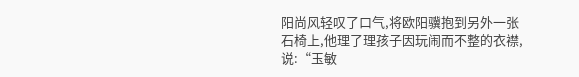阳尚风轻叹了口气,将欧阳骥抱到另外一张石椅上,他理了理孩子因玩闹而不整的衣襟,说:“玉敏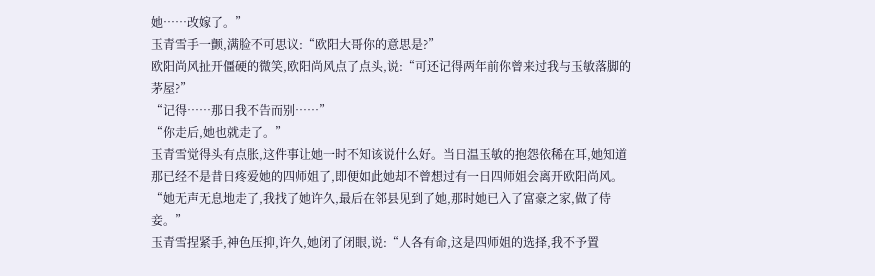她……改嫁了。”
玉青雪手一颤,满脸不可思议:“欧阳大哥你的意思是?”
欧阳尚风扯开僵硬的微笑,欧阳尚风点了点头,说:“可还记得两年前你曾来过我与玉敏落脚的茅屋?”
“记得……那日我不告而别……”
“你走后,她也就走了。”
玉青雪觉得头有点胀,这件事让她一时不知该说什么好。当日温玉敏的抱怨依稀在耳,她知道那已经不是昔日疼爱她的四师姐了,即便如此她却不曾想过有一日四师姐会离开欧阳尚风。
“她无声无息地走了,我找了她许久,最后在邻县见到了她,那时她已入了富豪之家,做了侍妾。”
玉青雪捏紧手,神色压抑,许久,她闭了闭眼,说:“人各有命,这是四师姐的选择,我不予置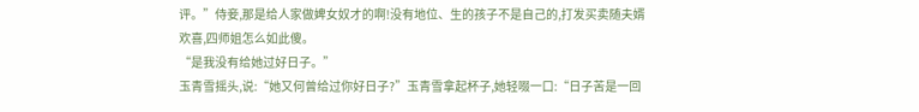评。”侍妾,那是给人家做婢女奴才的啊!没有地位、生的孩子不是自己的,打发买卖随夫婿欢喜,四师姐怎么如此傻。
“是我没有给她过好日子。”
玉青雪摇头,说:“她又何曾给过你好日子?”玉青雪拿起杯子,她轻啜一口:“日子苦是一回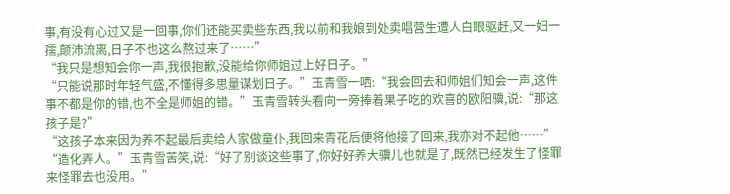事,有没有心过又是一回事,你们还能买卖些东西,我以前和我娘到处卖唱营生遭人白眼驱赶,又一妇一孺,颠沛流离,日子不也这么熬过来了……”
“我只是想知会你一声,我很抱歉,没能给你师姐过上好日子。”
“只能说那时年轻气盛,不懂得多思量谋划日子。”玉青雪一哂:“我会回去和师姐们知会一声,这件事不都是你的错,也不全是师姐的错。”玉青雪转头看向一旁捧着果子吃的欢喜的欧阳骥,说:“那这孩子是?”
“这孩子本来因为养不起最后卖给人家做童仆,我回来青花后便将他接了回来,我亦对不起他……”
“造化弄人。”玉青雪苦笑,说:“好了别谈这些事了,你好好养大骥儿也就是了,既然已经发生了怪罪来怪罪去也没用。”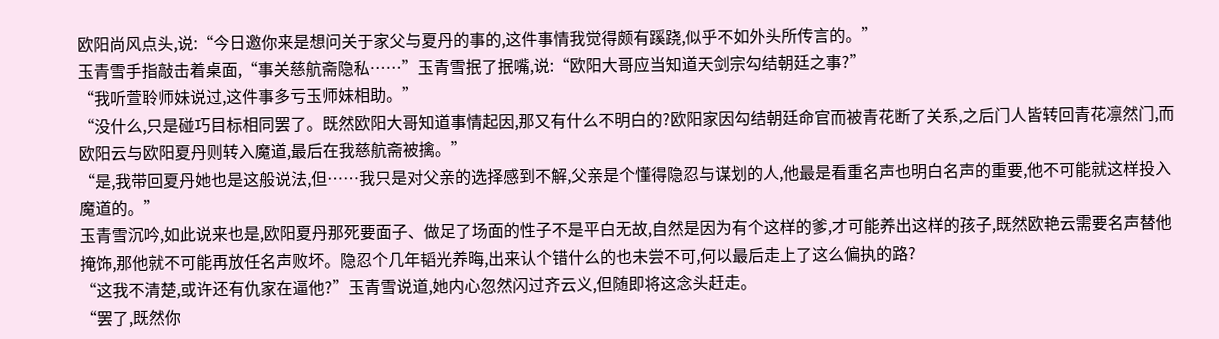欧阳尚风点头,说:“今日邀你来是想问关于家父与夏丹的事的,这件事情我觉得颇有蹊跷,似乎不如外头所传言的。”
玉青雪手指敲击着桌面,“事关慈航斋隐私……”玉青雪抿了抿嘴,说:“欧阳大哥应当知道天剑宗勾结朝廷之事?”
“我听萱聆师妹说过,这件事多亏玉师妹相助。”
“没什么,只是碰巧目标相同罢了。既然欧阳大哥知道事情起因,那又有什么不明白的?欧阳家因勾结朝廷命官而被青花断了关系,之后门人皆转回青花凛然门,而欧阳云与欧阳夏丹则转入魔道,最后在我慈航斋被擒。”
“是,我带回夏丹她也是这般说法,但……我只是对父亲的选择感到不解,父亲是个懂得隐忍与谋划的人,他最是看重名声也明白名声的重要,他不可能就这样投入魔道的。”
玉青雪沉吟,如此说来也是,欧阳夏丹那死要面子、做足了场面的性子不是平白无故,自然是因为有个这样的爹,才可能养出这样的孩子,既然欧艳云需要名声替他掩饰,那他就不可能再放任名声败坏。隐忍个几年韬光养晦,出来认个错什么的也未尝不可,何以最后走上了这么偏执的路?
“这我不清楚,或许还有仇家在逼他?”玉青雪说道,她内心忽然闪过齐云义,但随即将这念头赶走。
“罢了,既然你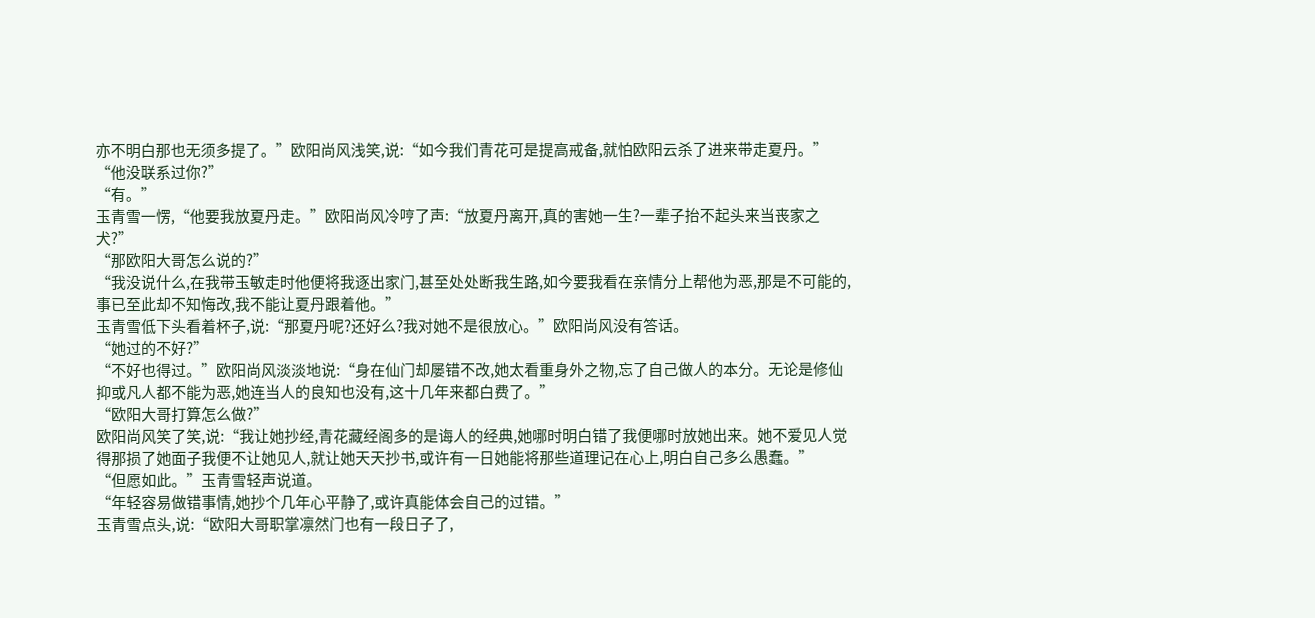亦不明白那也无须多提了。”欧阳尚风浅笑,说:“如今我们青花可是提高戒备,就怕欧阳云杀了进来带走夏丹。”
“他没联系过你?”
“有。”
玉青雪一愣,“他要我放夏丹走。”欧阳尚风冷哼了声:“放夏丹离开,真的害她一生?一辈子抬不起头来当丧家之犬?”
“那欧阳大哥怎么说的?”
“我没说什么,在我带玉敏走时他便将我逐出家门,甚至处处断我生路,如今要我看在亲情分上帮他为恶,那是不可能的,事已至此却不知悔改,我不能让夏丹跟着他。”
玉青雪低下头看着杯子,说:“那夏丹呢?还好么?我对她不是很放心。”欧阳尚风没有答话。
“她过的不好?”
“不好也得过。”欧阳尚风淡淡地说:“身在仙门却屡错不改,她太看重身外之物,忘了自己做人的本分。无论是修仙抑或凡人都不能为恶,她连当人的良知也没有,这十几年来都白费了。”
“欧阳大哥打算怎么做?”
欧阳尚风笑了笑,说:“我让她抄经,青花藏经阁多的是诲人的经典,她哪时明白错了我便哪时放她出来。她不爱见人觉得那损了她面子我便不让她见人,就让她天天抄书,或许有一日她能将那些道理记在心上,明白自己多么愚蠢。”
“但愿如此。”玉青雪轻声说道。
“年轻容易做错事情,她抄个几年心平静了,或许真能体会自己的过错。”
玉青雪点头,说:“欧阳大哥职掌凛然门也有一段日子了,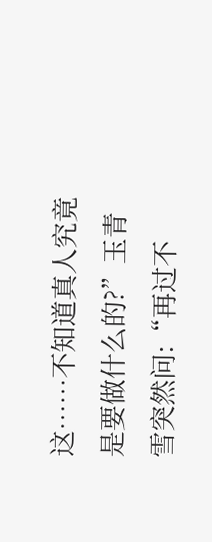这……不知道真人究竟是要做什么的?”玉青雪突然问:“再过不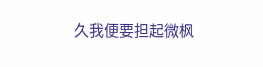久我便要担起微枫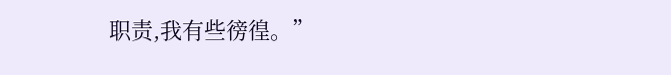职责,我有些徬徨。”